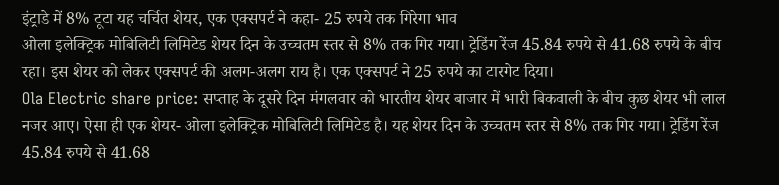इंट्राडे में 8% टूटा यह चर्चित शेयर, एक एक्सपर्ट ने कहा- 25 रुपये तक गिरेगा भाव
ओला इलेक्ट्रिक मोबिलिटी लिमिटेड शेयर दिन के उच्चतम स्तर से 8% तक गिर गया। ट्रेडिंग रेंज 45.84 रुपये से 41.68 रुपये के बीच रहा। इस शेयर को लेकर एक्सपर्ट की अलग-अलग राय है। एक एक्सपर्ट ने 25 रुपये का टारगेट दिया।
Ola Electric share price: सप्ताह के दूसरे दिन मंगलवार को भारतीय शेयर बाजार में भारी बिकवाली के बीच कुछ शेयर भी लाल नजर आए। ऐसा ही एक शेयर- ओला इलेक्ट्रिक मोबिलिटी लिमिटेड है। यह शेयर दिन के उच्चतम स्तर से 8% तक गिर गया। ट्रेडिंग रेंज 45.84 रुपये से 41.68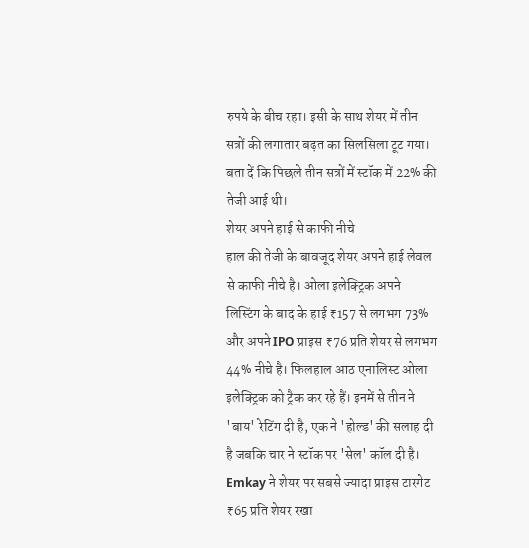रुपये के बीच रहा। इसी के साथ शेयर में तीन सत्रों की लगातार बढ़त का सिलसिला टूट गया। बता दें कि पिछले तीन सत्रों में स्टॉक में 22% की तेजी आई थी।
शेयर अपने हाई से काफी नीचे
हाल की तेजी के बावजूद शेयर अपने हाई लेवल से काफी नीचे है। ओला इलेक्ट्रिक अपने लिस्टिंग के बाद के हाई ₹157 से लगभग 73% और अपने IPO प्राइस ₹76 प्रति शेयर से लगभग 44% नीचे है। फिलहाल आठ एनालिस्ट ओला इलेक्ट्रिक को ट्रैक कर रहे हैं। इनमें से तीन ने 'बाय' रेटिंग दी है, एक ने 'होल्ड' की सलाह दी है जबकि चार ने स्टॉक पर 'सेल' कॉल दी है। Emkay ने शेयर पर सबसे ज्यादा प्राइस टारगेट ₹65 प्रति शेयर रखा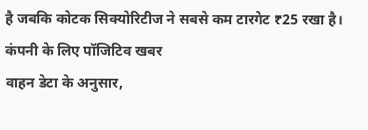है जबकि कोटक सिक्योरिटीज ने सबसे कम टारगेट ₹25 रखा है।
कंपनी के लिए पॉजिटिव खबर
वाहन डेटा के अनुसार,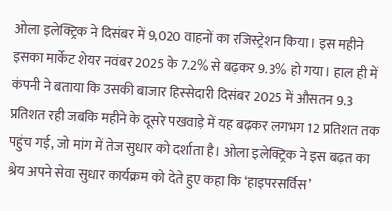ओला इलेक्ट्रिक ने दिसंबर में 9,020 वाहनों का रजिस्ट्रेशन किया। इस महीने इसका मार्केट शेयर नवंबर 2025 के 7.2% से बढ़कर 9.3% हो गया। हाल ही में कंपनी ने बताया कि उसकी बाजार हिस्सेदारी दिसंबर 2025 में औसतन 9.3 प्रतिशत रही जबकि महीने के दूसरे पखवाड़े में यह बढ़कर लगभग 12 प्रतिशत तक पहुंच गई, जो मांग में तेज सुधार को दर्शाता है। ओला इलेक्ट्रिक ने इस बढ़त का श्रेय अपने सेवा सुधार कार्यक्रम को देते हुए कहा कि ‘हाइपरसर्विस’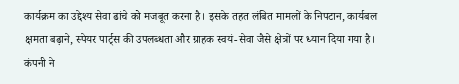कार्यक्रम का उद्देश्य सेवा ढांचे को मजबूत करना है। इसके तहत लंबित मामलों के निपटान, कार्यबल क्षमता बढ़ाने, स्पेयर पार्ट्स की उपलब्धता और ग्राहक स्वयं-सेवा जैसे क्षेत्रों पर ध्यान दिया गया है।
कंपनी ने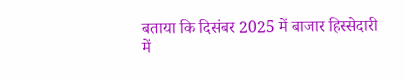बताया कि दिसंबर 2025 में बाजार हिस्सेदारी में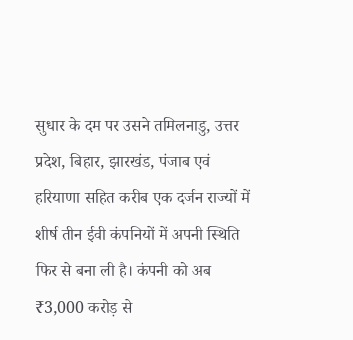सुधार के दम पर उसने तमिलनाडु, उत्तर प्रदेश, बिहार, झारखंड, पंजाब एवं हरियाणा सहित करीब एक दर्जन राज्यों में शीर्ष तीन ईवी कंपनियों में अपनी स्थिति फिर से बना ली है। कंपनी को अब ₹3,000 करोड़ से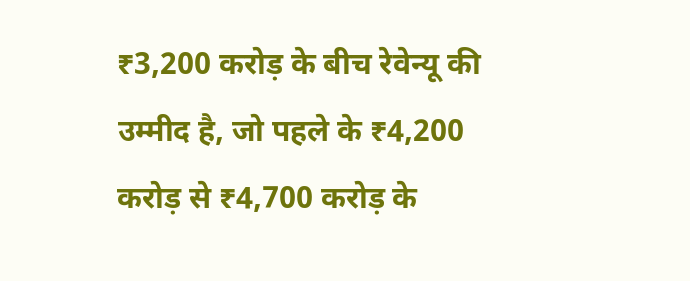₹3,200 करोड़ के बीच रेवेन्यू की उम्मीद है, जो पहले के ₹4,200 करोड़ से ₹4,700 करोड़ के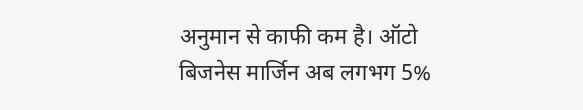अनुमान से काफी कम है। ऑटो बिजनेस मार्जिन अब लगभग 5%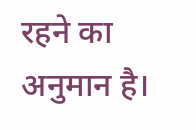रहने का अनुमान है।